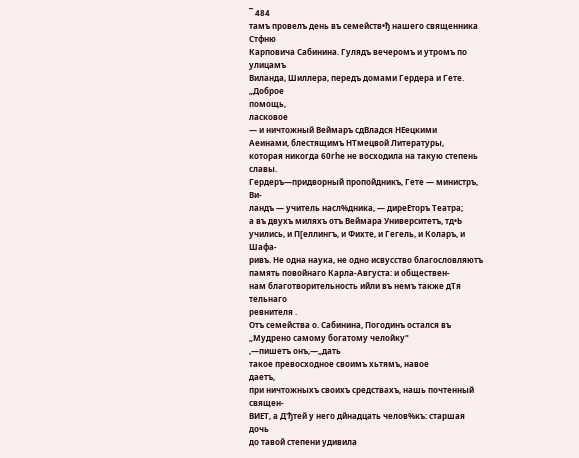¯ 484
тамъ провелъ день въ семейств•ђ нашего священника Стфню
Карповича Сабинина. Гулядъ вечеромъ и утромъ по
улицамъ
Виланда, Шиллера, передъ домами Гердера и Гете.
„Доброе
помощь,
ласковое
— и ничтожный Веймаръ сдВладся НЕецкими
Аеинами, блестящимъ НТмецвой Литературы,
которая никогда 60rhe не восходила на такую степень славы.
Гердеръ—придворный пропойдникъ, Гете — министръ, Ви-
ландъ — учитель насл%дника, — диреЕторъ Театра;
а въ двухъ миляхъ отъ Веймара Университетъ, тд•Ь
учились, и П[еллингъ, и Фихте, и Гегель, и Коларъ, и Шафа-
ривъ. Не одна наука, не одно исвусство благословляютъ
память повойнаго Карла-Августа: и обществен-
нам благотворительность ийли въ немъ также дТя
тельнаго
ревнителя .
Отъ семейства о. Сабинина, Погодинъ остался въ
„Мудрено самому богатому челойку"
,—пишетъ онъ,—„дать
такое превосходное своимъ хьтямъ, навое
даетъ,
при ничтожныхъ своихъ средствахъ, нашь почтенный
священ-
ВИЕТ, а Д'ђтей у него дйнадцать челов%къ: старшая дочь
до тавой степени удивила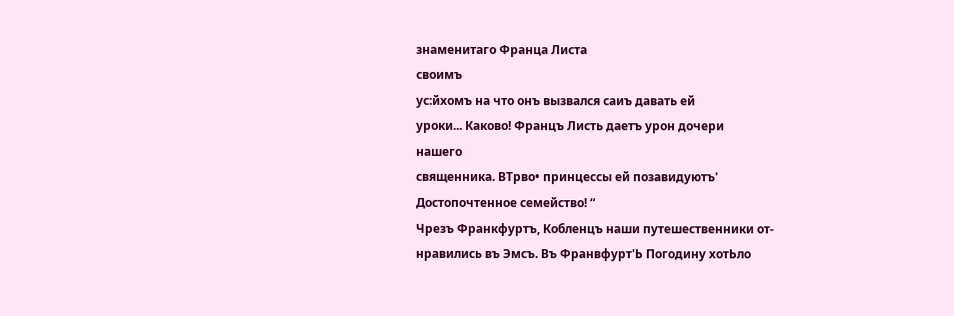знаменитаго Франца Листа
своимъ
ус:йхомъ на что онъ вызвался саиъ давать ей
уроки... Каково! Францъ Листь даетъ урон дочери
нашего
священника. ВТрво• принцессы ей позавидуютъ'
Достопочтенное семейство! “
Чрезъ Франкфуртъ, Кобленцъ наши путешественники от-
нравились въ Эмсъ. Въ Франвфурт'Ь Погодину хотЬло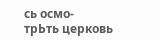сь осмо-
трЬть церковь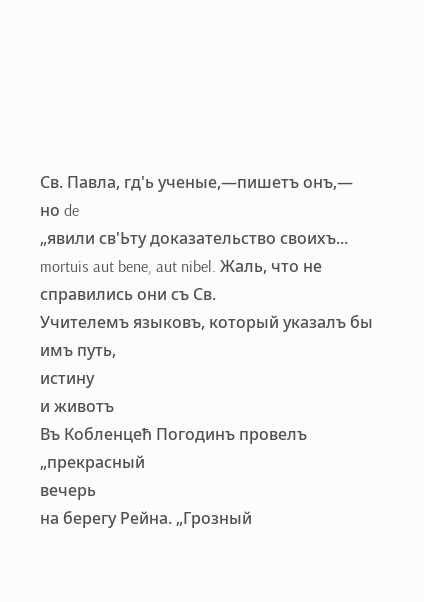Св. Павла, гд'ь ученые,—пишетъ онъ,—
но de
„явили св'Ьту доказательство своихъ...
mortuis aut bene, aut nibel. Жаль, что не справились они съ Св.
Учителемъ языковъ, который указалъ бы имъ путь,
истину
и животъ
Въ Кобленцећ Погодинъ провелъ „прекрасный
вечерь
на берегу Рейна. „Грозный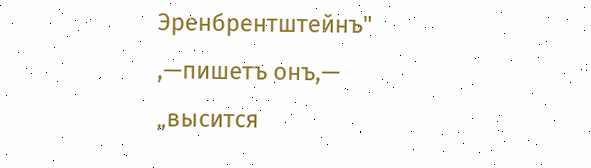Эренбрентштейнъ" ,—пишетъ онъ,—
„высится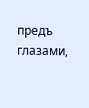предъ глазами,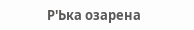Р'Ька озарена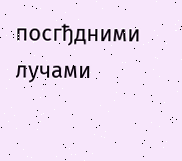посгђдними
лучами